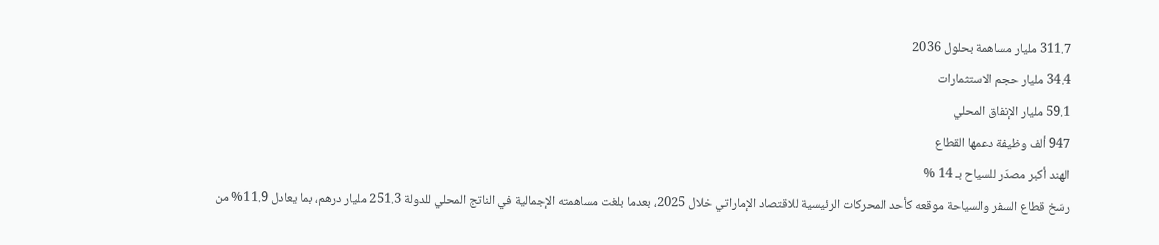311.7 مليار مساهمة بحلول 2036
34.4 مليار حجم الاستثمارات
59.1 مليار الإنفاق المحلي
947 ألف وظيفة دعمها القطاع
الهند أكبر مصدّر للسياح بـ 14 %
رسّخ قطاع السفر والسياحة موقعه كأحد المحركات الرئيسية للاقتصاد الإماراتي خلال 2025، بعدما بلغت مساهمته الإجمالية في الناتج المحلي للدولة 251.3 مليار درهم، بما يعادل 11.9% من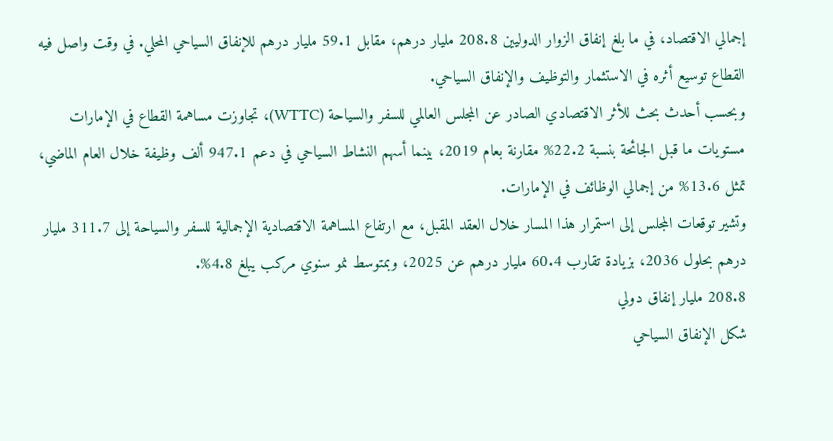إجمالي الاقتصاد، في ما بلغ إنفاق الزوار الدوليين 208.8 مليار درهم، مقابل 59.1 مليار درهم للإنفاق السياحي المحلي. في وقت واصل فيه القطاع توسيع أثره في الاستثمار والتوظيف والإنفاق السياحي.
وبحسب أحدث بحث للأثر الاقتصادي الصادر عن المجلس العالمي للسفر والسياحة (WTTC)، تجاوزت مساهمة القطاع في الإمارات مستويات ما قبل الجائحة بنسبة 22.2% مقارنة بعام 2019، بينما أسهم النشاط السياحي في دعم 947.1 ألف وظيفة خلال العام الماضي، تمثل 13.6% من إجمالي الوظائف في الإمارات.
وتشير توقعات المجلس إلى استمرار هذا المسار خلال العقد المقبل، مع ارتفاع المساهمة الاقتصادية الإجمالية للسفر والسياحة إلى 311.7 مليار درهم بحلول 2036، بزيادة تقارب 60.4 مليار درهم عن 2025، وبمتوسط نمو سنوي مركب يبلغ 4.8%.
208.8 مليار إنفاق دولي
شكل الإنفاق السياحي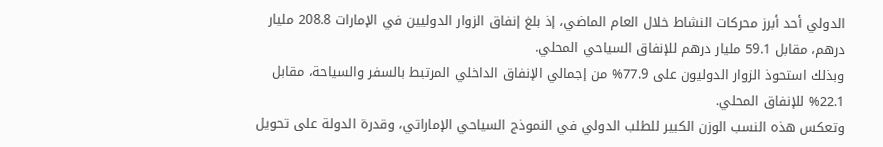الدولي أحد أبرز محركات النشاط خلال العام الماضي، إذ بلغ إنفاق الزوار الدوليين في الإمارات 208.8 مليار درهم، مقابل 59.1 مليار درهم للإنفاق السياحي المحلي.
وبذلك استحوذ الزوار الدوليون على 77.9% من إجمالي الإنفاق الداخلي المرتبط بالسفر والسياحة، مقابل 22.1% للإنفاق المحلي.
وتعكس هذه النسب الوزن الكبير للطلب الدولي في النموذج السياحي الإماراتي، وقدرة الدولة على تحويل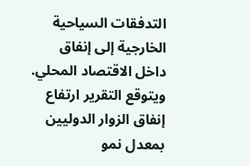التدفقات السياحية الخارجية إلى إنفاق داخل الاقتصاد المحلي.
ويتوقع التقرير ارتفاع إنفاق الزوار الدوليين بمعدل نمو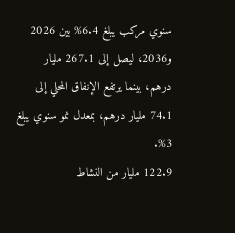سنوي مركب يبلغ 6.4% بين 2026 و2036، ليصل إلى 267.1 مليار درهم، بينما يرتفع الإنفاق المحلي إلى 74.1 مليار درهم، بمعدل نمو سنوي يبلغ 3%.
122.9 مليار من النشاط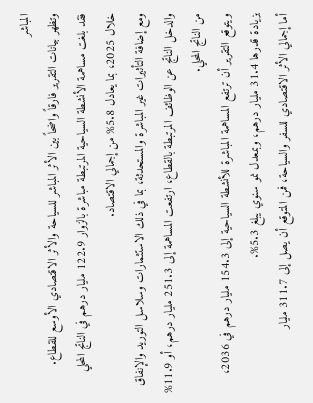المباشر
وتظهر بيانات التقرير فارقاً واضحاً بين الأثر المباشر للسياحة والأثر الاقتصادي الأوسع للقطاع.
فقد بلغت مساهمة الأنشطة السياحية المرتبطة مباشرة بالزوار 122.9 مليار درهم في الناتج المحلي خلال 2025، بما يعادل 5.8% من إجمالي الاقتصاد.
ومع إضافة التأثيرات غير المباشرة والمستحدثة، بما في ذلك الاستثمارات وسلاسل التوريد والإنفاق والدخل الناتج عن الوظائف المرتبطة بالقطاع، ارتفعت المساهمة إلى 251.3 مليار درهم، أو 11.9% من الناتج المحلي.
ويتوقع التقرير أن ترتفع المساهمة المباشرة للأنشطة السياحية إلى 154.3 مليار درهم في 2036، بزيادة قدرها 31.4 مليار درهم، وبمعدل نمو سنوي يبلغ 5.3%.
أما إجمالي الأثر الاقتصادي للسفر والسياحة، فمن المتوقع أن يصل إلى 311.7 مليار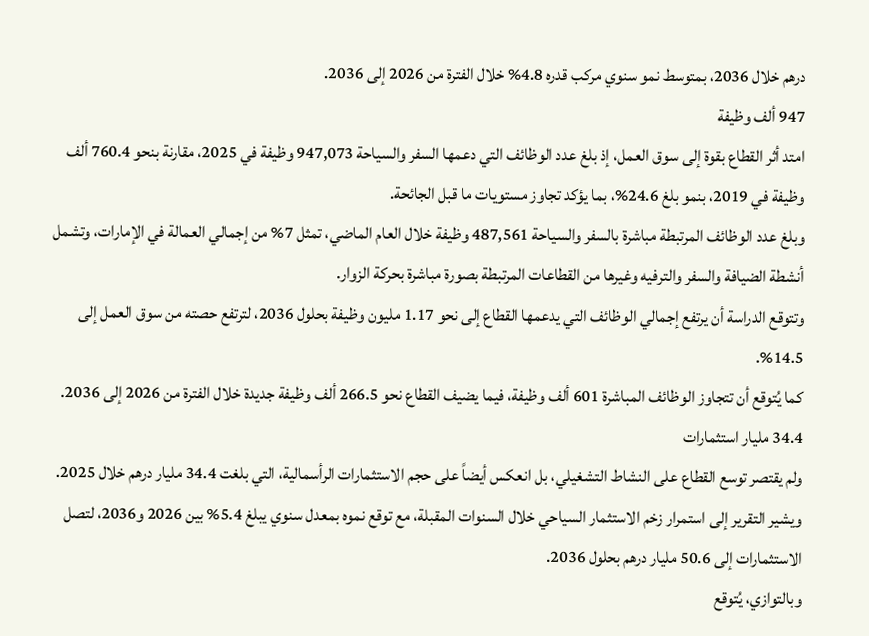درهم خلال 2036، بمتوسط نمو سنوي مركب قدره 4.8% خلال الفترة من 2026 إلى 2036.
947 ألف وظيفة
امتد أثر القطاع بقوة إلى سوق العمل، إذ بلغ عدد الوظائف التي دعمها السفر والسياحة 947,073 وظيفة في 2025، مقارنة بنحو 760.4 ألف وظيفة في 2019، بنمو بلغ 24.6%، بما يؤكد تجاوز مستويات ما قبل الجائحة.
وبلغ عدد الوظائف المرتبطة مباشرة بالسفر والسياحة 487,561 وظيفة خلال العام الماضي، تمثل 7% من إجمالي العمالة في الإمارات، وتشمل أنشطة الضيافة والسفر والترفيه وغيرها من القطاعات المرتبطة بصورة مباشرة بحركة الزوار.
وتتوقع الدراسة أن يرتفع إجمالي الوظائف التي يدعمها القطاع إلى نحو 1.17 مليون وظيفة بحلول 2036، لترتفع حصته من سوق العمل إلى 14.5%.
كما يُتوقع أن تتجاوز الوظائف المباشرة 601 ألف وظيفة، فيما يضيف القطاع نحو 266.5 ألف وظيفة جديدة خلال الفترة من 2026 إلى 2036.
34.4 مليار استثمارات
ولم يقتصر توسع القطاع على النشاط التشغيلي، بل انعكس أيضاً على حجم الاستثمارات الرأسمالية، التي بلغت 34.4 مليار درهم خلال 2025.
ويشير التقرير إلى استمرار زخم الاستثمار السياحي خلال السنوات المقبلة، مع توقع نموه بمعدل سنوي يبلغ 5.4% بين 2026 و2036، لتصل الاستثمارات إلى 50.6 مليار درهم بحلول 2036.
وبالتوازي، يُتوقع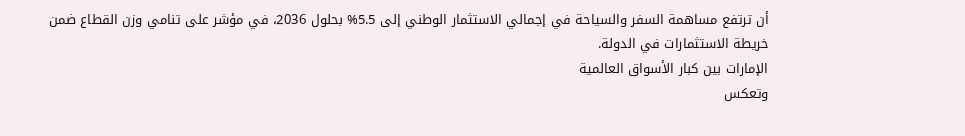أن ترتفع مساهمة السفر والسياحة في إجمالي الاستثمار الوطني إلى 5.5% بحلول 2036، في مؤشر على تنامي وزن القطاع ضمن خريطة الاستثمارات في الدولة.
الإمارات بين كبار الأسواق العالمية
وتعكس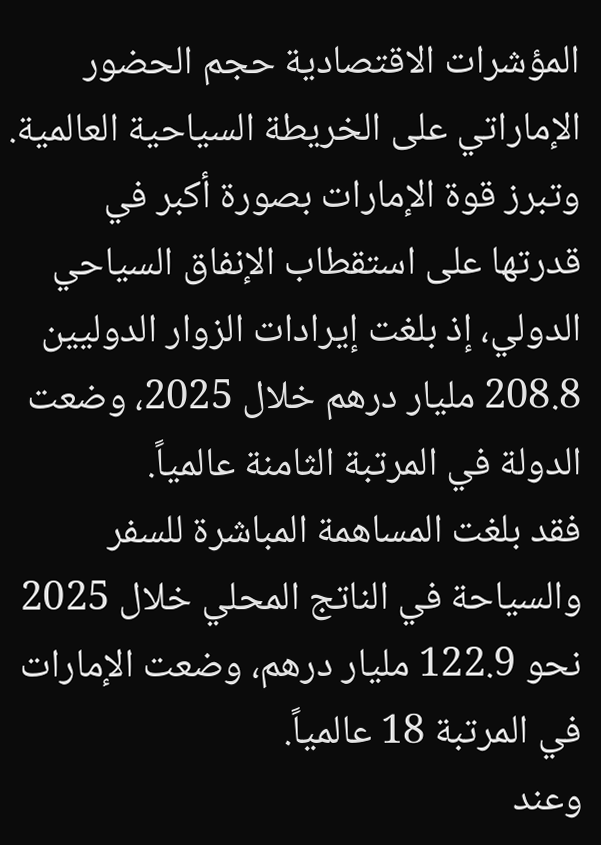المؤشرات الاقتصادية حجم الحضور الإماراتي على الخريطة السياحية العالمية. وتبرز قوة الإمارات بصورة أكبر في قدرتها على استقطاب الإنفاق السياحي الدولي، إذ بلغت إيرادات الزوار الدوليين 208.8 مليار درهم خلال 2025، وضعت الدولة في المرتبة الثامنة عالمياً.
فقد بلغت المساهمة المباشرة للسفر والسياحة في الناتج المحلي خلال 2025 نحو 122.9 مليار درهم، وضعت الإمارات في المرتبة 18 عالمياً.
وعند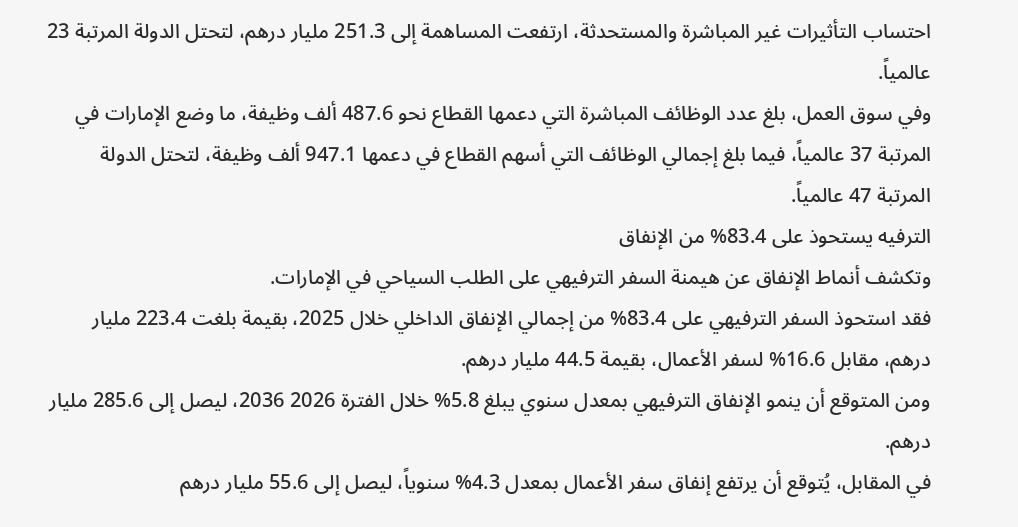احتساب التأثيرات غير المباشرة والمستحدثة، ارتفعت المساهمة إلى 251.3 مليار درهم، لتحتل الدولة المرتبة 23 عالمياً.
وفي سوق العمل، بلغ عدد الوظائف المباشرة التي دعمها القطاع نحو 487.6 ألف وظيفة، ما وضع الإمارات في المرتبة 37 عالمياً، فيما بلغ إجمالي الوظائف التي أسهم القطاع في دعمها 947.1 ألف وظيفة، لتحتل الدولة المرتبة 47 عالمياً.
الترفيه يستحوذ على 83.4% من الإنفاق
وتكشف أنماط الإنفاق عن هيمنة السفر الترفيهي على الطلب السياحي في الإمارات.
فقد استحوذ السفر الترفيهي على 83.4% من إجمالي الإنفاق الداخلي خلال 2025، بقيمة بلغت 223.4 مليار درهم، مقابل 16.6% لسفر الأعمال، بقيمة 44.5 مليار درهم.
ومن المتوقع أن ينمو الإنفاق الترفيهي بمعدل سنوي يبلغ 5.8% خلال الفترة 2026 2036، ليصل إلى 285.6 مليار درهم.
في المقابل، يُتوقع أن يرتفع إنفاق سفر الأعمال بمعدل 4.3% سنوياً، ليصل إلى 55.6 مليار درهم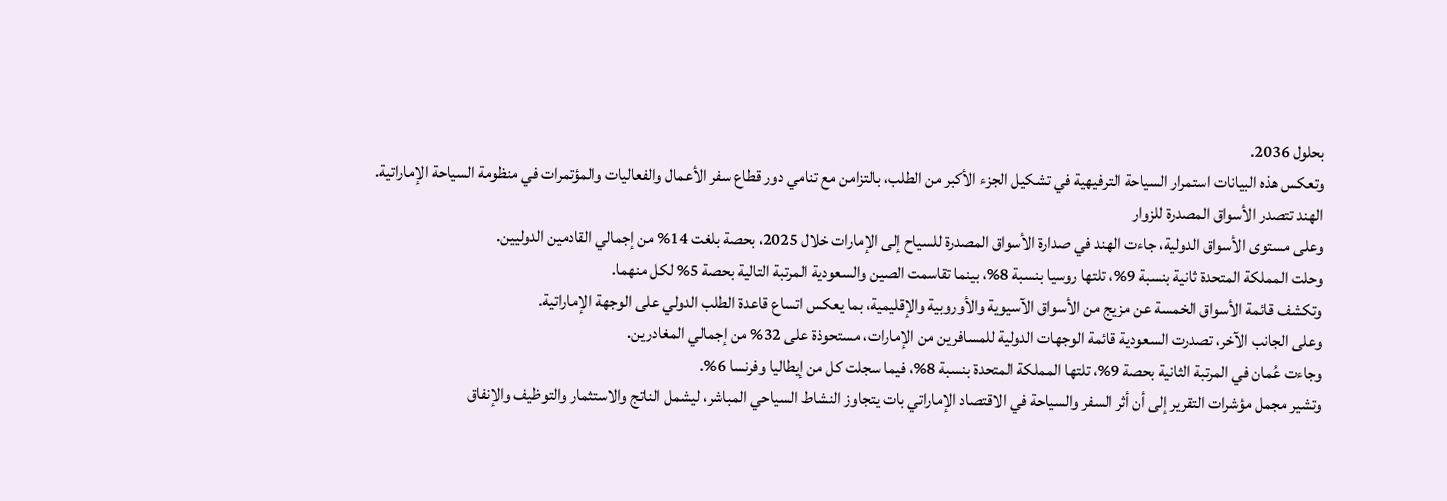بحلول 2036.
وتعكس هذه البيانات استمرار السياحة الترفيهية في تشكيل الجزء الأكبر من الطلب، بالتزامن مع تنامي دور قطاع سفر الأعمال والفعاليات والمؤتمرات في منظومة السياحة الإماراتية.
الهند تتصدر الأسواق المصدرة للزوار
وعلى مستوى الأسواق الدولية، جاءت الهند في صدارة الأسواق المصدرة للسياح إلى الإمارات خلال 2025، بحصة بلغت 14% من إجمالي القادمين الدوليين.
وحلت المملكة المتحدة ثانية بنسبة 9%، تلتها روسيا بنسبة 8%، بينما تقاسمت الصين والسعودية المرتبة التالية بحصة 5% لكل منهما.
وتكشف قائمة الأسواق الخمسة عن مزيج من الأسواق الآسيوية والأوروبية والإقليمية، بما يعكس اتساع قاعدة الطلب الدولي على الوجهة الإماراتية.
وعلى الجانب الآخر، تصدرت السعودية قائمة الوجهات الدولية للمسافرين من الإمارات، مستحوذة على 32% من إجمالي المغادرين.
وجاءت عُمان في المرتبة الثانية بحصة 9%، تلتها المملكة المتحدة بنسبة 8%، فيما سجلت كل من إيطاليا وفرنسا 6%.
وتشير مجمل مؤشرات التقرير إلى أن أثر السفر والسياحة في الاقتصاد الإماراتي بات يتجاوز النشاط السياحي المباشر، ليشمل الناتج والاستثمار والتوظيف والإنفاق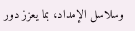وسلاسل الإمداد، بما يعزز دور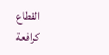القطاع كرافعة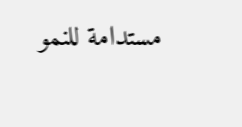مستدامة للنمو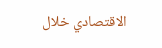الاقتصادي خلال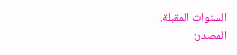السنوات المقبلة.
المصدر: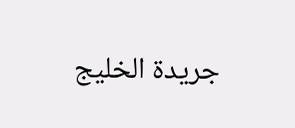جريدة الخليج